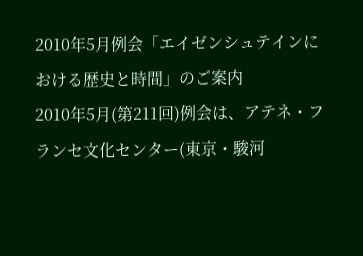2010年5月例会「エイゼンシュテインにおける歴史と時間」のご案内
2010年5月(第211回)例会は、アテネ・フランセ文化センター(東京・駿河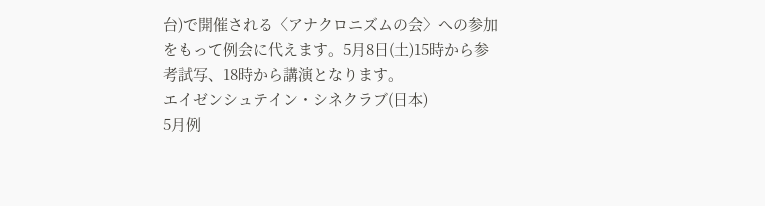台)で開催される〈アナクロニズムの会〉への参加をもって例会に代えます。5月8日(土)15時から参考試写、18時から講演となります。
エイゼンシュテイン・シネクラブ(日本)
5月例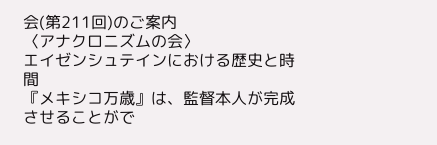会(第211回)のご案内
〈アナクロニズムの会〉
エイゼンシュテインにおける歴史と時間
『メキシコ万歳』は、監督本人が完成させることがで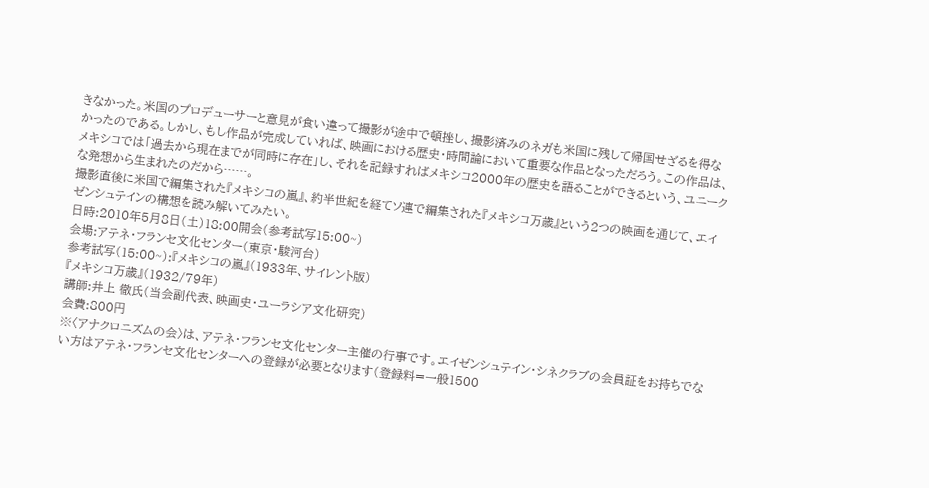きなかった。米国のプロデューサーと意見が食い違って撮影が途中で頓挫し、撮影済みのネガも米国に残して帰国せざるを得なかったのである。しかし、もし作品が完成していれば、映画における歴史・時間論において重要な作品となっただろう。この作品は、メキシコでは「過去から現在までが同時に存在」し、それを記録すればメキシコ2000年の歴史を語ることができるという、ユニークな発想から生まれたのだから……。
撮影直後に米国で編集された『メキシコの嵐』、約半世紀を経てソ連で編集された『メキシコ万歳』という2つの映画を通じて、エイゼンシュテインの構想を読み解いてみたい。
日時:2010年5月8日(土)18:00開会(参考試写15:00~)
会場:アテネ・フランセ文化センター(東京・駿河台)
参考試写(15:00~):『メキシコの嵐』(1933年、サイレント版)
『メキシコ万歳』(1932/79年)
講師:井上 徹氏(当会副代表、映画史・ユーラシア文化研究)
会費:800円
※〈アナクロニズムの会〉は、アテネ・フランセ文化センター主催の行事です。エイゼンシュテイン・シネクラブの会員証をお持ちでない方はアテネ・フランセ文化センターへの登録が必要となります(登録料=一般1500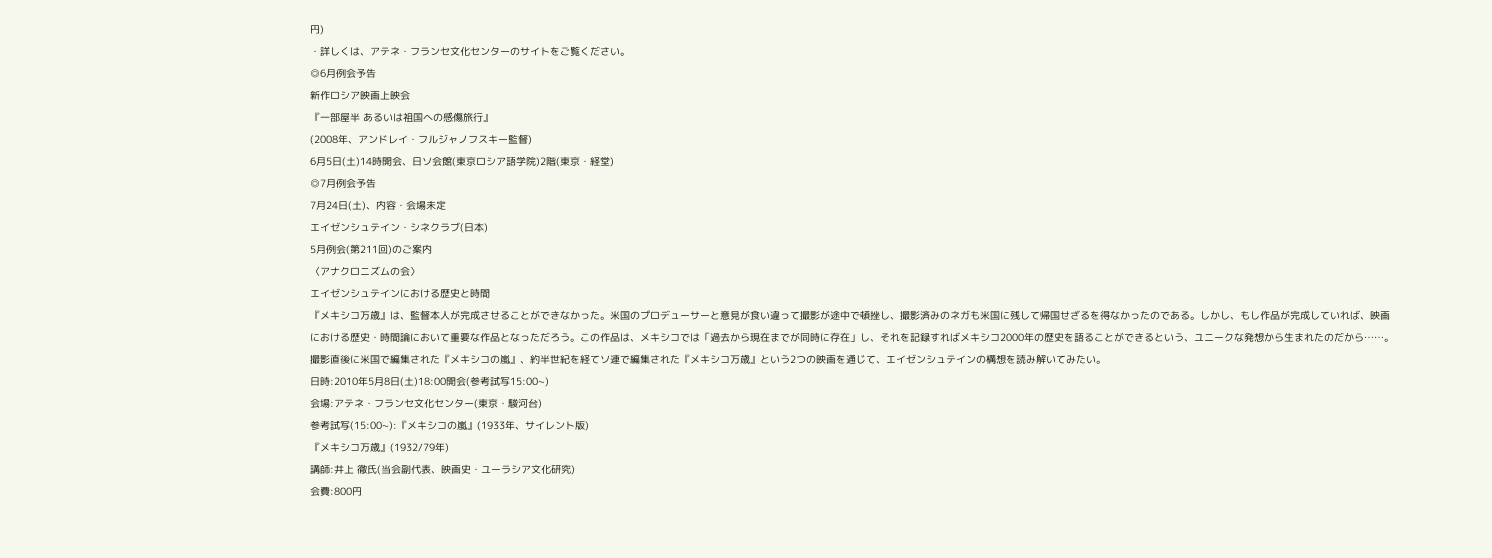円)
・詳しくは、アテネ・フランセ文化センターのサイトをご覧ください。
◎6月例会予告
新作ロシア映画上映会
『一部屋半 あるいは祖国への感傷旅行』
(2008年、アンドレイ・フルジャノフスキー監督)
6月5日(土)14時開会、日ソ会館(東京ロシア語学院)2階(東京・経堂)
◎7月例会予告
7月24日(土)、内容・会場未定
エイゼンシュテイン・シネクラブ(日本)
5月例会(第211回)のご案内
〈アナクロニズムの会〉
エイゼンシュテインにおける歴史と時間
『メキシコ万歳』は、監督本人が完成させることができなかった。米国のプロデューサーと意見が食い違って撮影が途中で頓挫し、撮影済みのネガも米国に残して帰国せざるを得なかったのである。しかし、もし作品が完成していれば、映画における歴史・時間論において重要な作品となっただろう。この作品は、メキシコでは「過去から現在までが同時に存在」し、それを記録すればメキシコ2000年の歴史を語ることができるという、ユニークな発想から生まれたのだから……。
撮影直後に米国で編集された『メキシコの嵐』、約半世紀を経てソ連で編集された『メキシコ万歳』という2つの映画を通じて、エイゼンシュテインの構想を読み解いてみたい。
日時:2010年5月8日(土)18:00開会(参考試写15:00~)
会場:アテネ・フランセ文化センター(東京・駿河台)
参考試写(15:00~):『メキシコの嵐』(1933年、サイレント版)
『メキシコ万歳』(1932/79年)
講師:井上 徹氏(当会副代表、映画史・ユーラシア文化研究)
会費:800円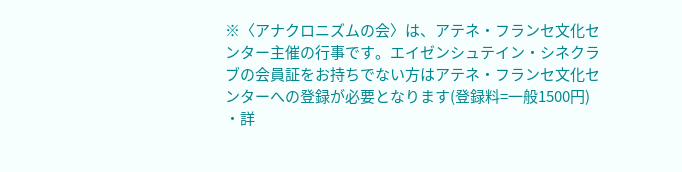※〈アナクロニズムの会〉は、アテネ・フランセ文化センター主催の行事です。エイゼンシュテイン・シネクラブの会員証をお持ちでない方はアテネ・フランセ文化センターへの登録が必要となります(登録料=一般1500円)
・詳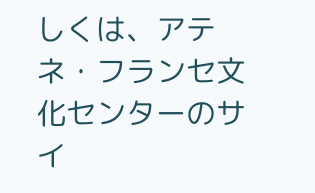しくは、アテネ・フランセ文化センターのサイ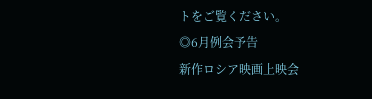トをご覧ください。
◎6月例会予告
新作ロシア映画上映会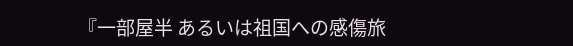『一部屋半 あるいは祖国への感傷旅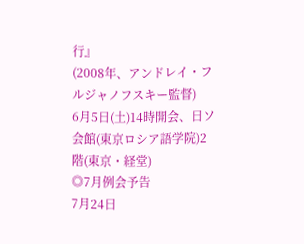行』
(2008年、アンドレイ・フルジャノフスキー監督)
6月5日(土)14時開会、日ソ会館(東京ロシア語学院)2階(東京・経堂)
◎7月例会予告
7月24日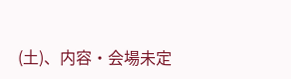(土)、内容・会場未定